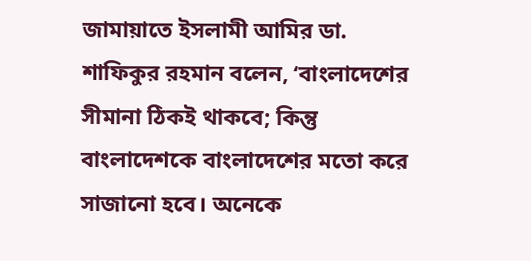জামায়াতে ইসলামী আমির ডা. শাফিকুর রহমান বলেন, ‘বাংলাদেশের সীমানা ঠিকই থাকবে; কিন্তু বাংলাদেশকে বাংলাদেশের মতো করে সাজানো হবে। অনেকে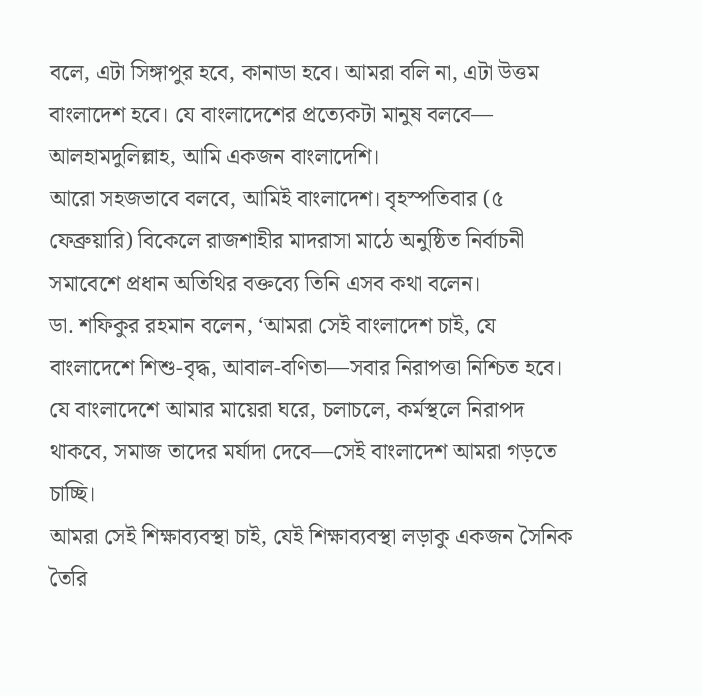বলে, এটা সিঙ্গাপুর হবে, কানাডা হবে। আমরা বলি না, এটা উত্তম বাংলাদেশ হবে। যে বাংলাদেশের প্রত্যেকটা মানুষ বলবে— আলহামদুলিল্লাহ, আমি একজন বাংলাদেশি।
আরো সহজভাবে বলবে, আমিই বাংলাদেশ। বৃহস্পতিবার (৫ ফেব্রুয়ারি) বিকেলে রাজশাহীর মাদরাসা মাঠে অনুষ্ঠিত নির্বাচনী সমাবেশে প্রধান অতিথির বক্তব্যে তিনি এসব কথা বলেন।
ডা. শফিকুর রহমান বলেন, ‘আমরা সেই বাংলাদেশ চাই, যে বাংলাদেশে শিশু-বৃদ্ধ, আবাল-বণিতা—সবার নিরাপত্তা নিশ্চিত হবে। যে বাংলাদেশে আমার মায়েরা ঘরে, চলাচলে, কর্মস্থলে নিরাপদ থাকবে, সমাজ তাদের মর্যাদা দেবে—সেই বাংলাদেশ আমরা গড়তে চাচ্ছি।
আমরা সেই শিক্ষাব্যবস্থা চাই, যেই শিক্ষাব্যবস্থা লড়াকু একজন সৈনিক তৈরি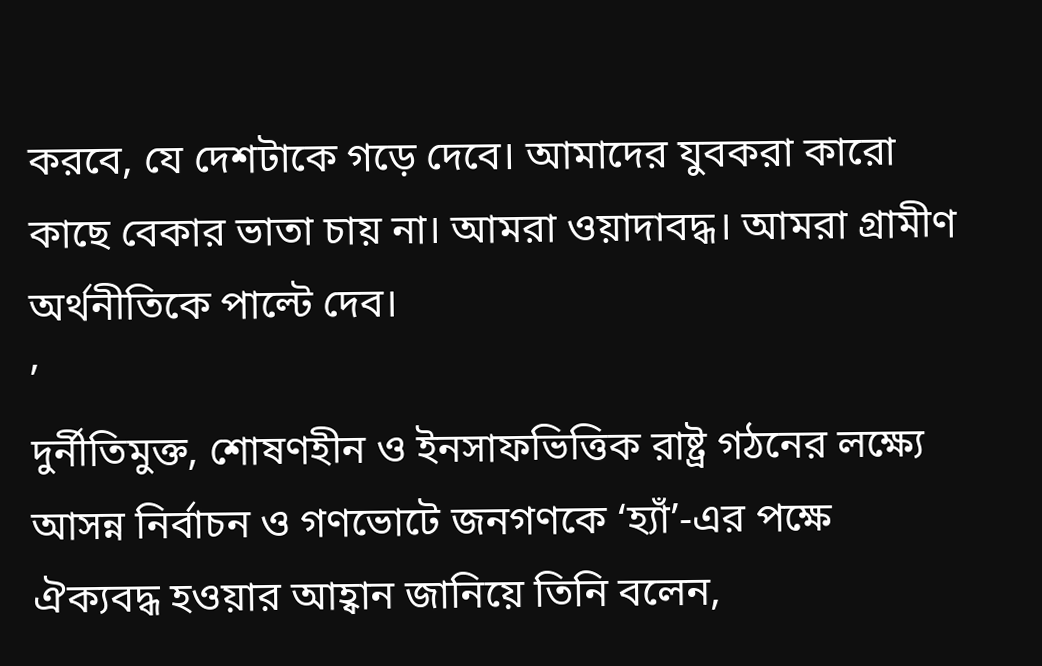করবে, যে দেশটাকে গড়ে দেবে। আমাদের যুবকরা কারো কাছে বেকার ভাতা চায় না। আমরা ওয়াদাবদ্ধ। আমরা গ্রামীণ অর্থনীতিকে পাল্টে দেব।
’
দুর্নীতিমুক্ত, শোষণহীন ও ইনসাফভিত্তিক রাষ্ট্র গঠনের লক্ষ্যে আসন্ন নির্বাচন ও গণভোটে জনগণকে ‘হ্যাঁ’-এর পক্ষে ঐক্যবদ্ধ হওয়ার আহ্বান জানিয়ে তিনি বলেন,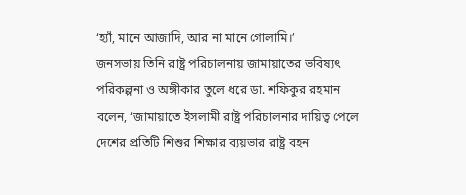‘হ্যাঁ, মানে আজাদি, আর না মানে গোলামি।’
জনসভায় তিনি রাষ্ট্র পরিচালনায় জামায়াতের ভবিষ্যৎ পরিকল্পনা ও অঙ্গীকার তুলে ধরে ডা. শফিকুর রহমান বলেন, ‘জামায়াতে ইসলামী রাষ্ট্র পরিচালনার দায়িত্ব পেলে দেশের প্রতিটি শিশুর শিক্ষার ব্যয়ভার রাষ্ট্র বহন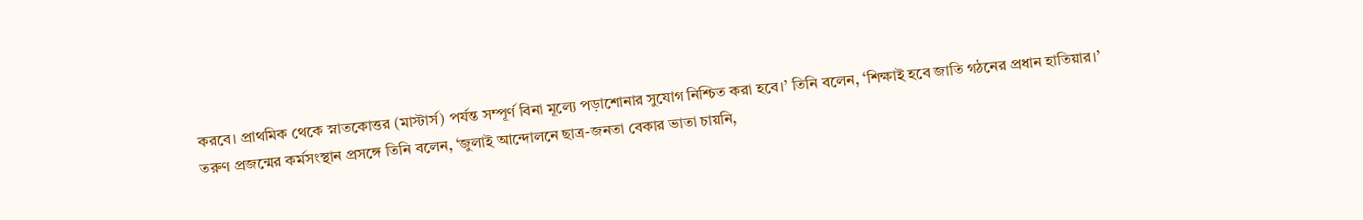করবে। প্রাথমিক থেকে স্নাতকোত্তর (মাস্টার্স) পর্যন্ত সম্পূর্ণ বিনা মূল্যে পড়াশোনার সুযোগ নিশ্চিত করা হবে।’ তিনি বলেন, ‘শিক্ষাই হবে জাতি গঠনের প্রধান হাতিয়ার।’
তরুণ প্রজন্মের কর্মসংস্থান প্রসঙ্গে তিনি বলেন, ‘জুলাই আন্দোলনে ছাত্র-জনতা বেকার ভাতা চায়নি,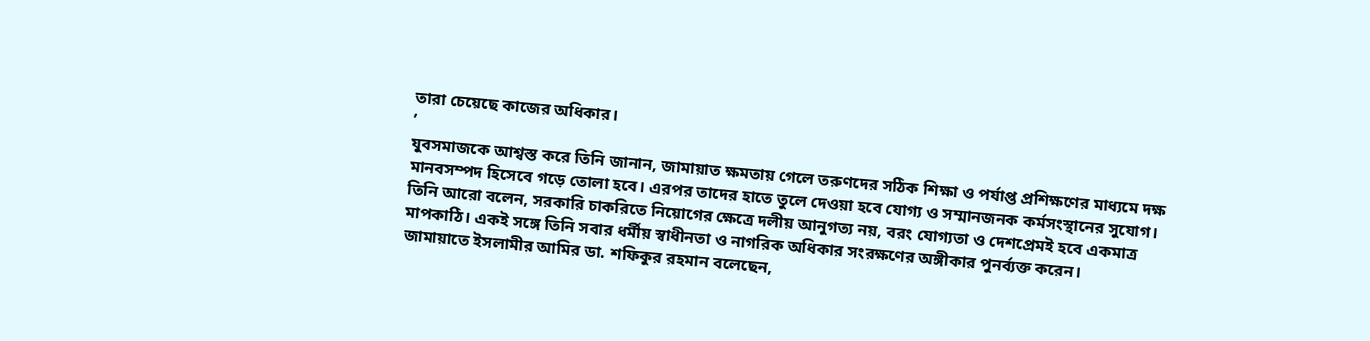তারা চেয়েছে কাজের অধিকার।
’
যুবসমাজকে আশ্বস্ত করে তিনি জানান, জামায়াত ক্ষমতায় গেলে তরুণদের সঠিক শিক্ষা ও পর্যাপ্ত প্রশিক্ষণের মাধ্যমে দক্ষ মানবসম্পদ হিসেবে গড়ে তোলা হবে। এরপর তাদের হাতে তুলে দেওয়া হবে যোগ্য ও সম্মানজনক কর্মসংস্থানের সুযোগ।
তিনি আরো বলেন, সরকারি চাকরিতে নিয়োগের ক্ষেত্রে দলীয় আনুগত্য নয়, বরং যোগ্যতা ও দেশপ্রেমই হবে একমাত্র মাপকাঠি। একই সঙ্গে তিনি সবার ধর্মীয় স্বাধীনতা ও নাগরিক অধিকার সংরক্ষণের অঙ্গীকার পুনর্ব্যক্ত করেন।
জামায়াতে ইসলামীর আমির ডা. শফিকুর রহমান বলেছেন,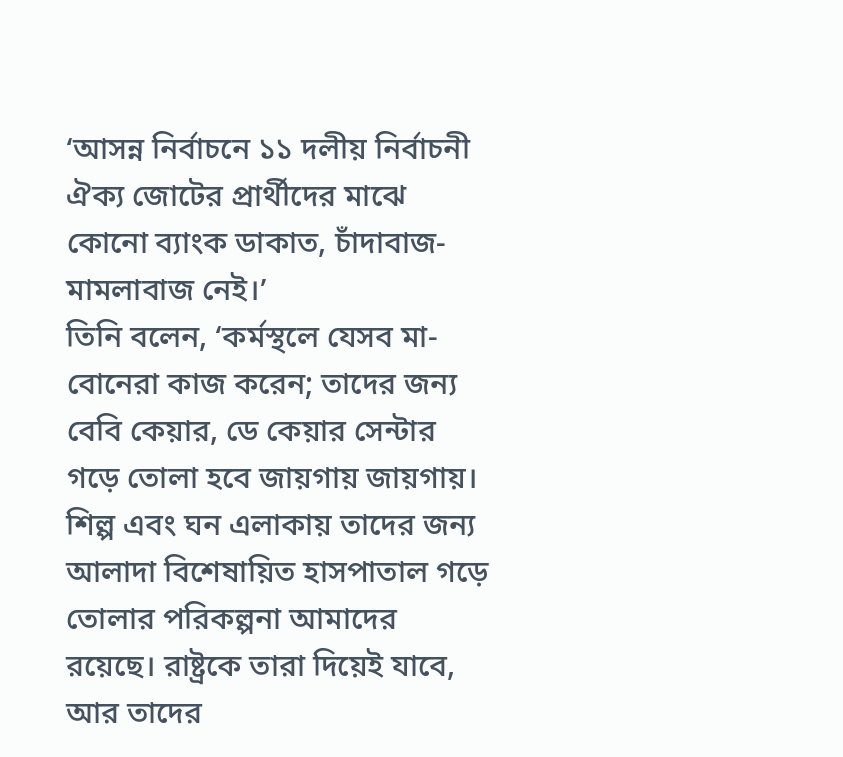‘আসন্ন নির্বাচনে ১১ দলীয় নির্বাচনী ঐক্য জোটের প্রার্থীদের মাঝে কোনো ব্যাংক ডাকাত, চাঁদাবাজ-মামলাবাজ নেই।’
তিনি বলেন, ‘কর্মস্থলে যেসব মা-বোনেরা কাজ করেন; তাদের জন্য বেবি কেয়ার, ডে কেয়ার সেন্টার গড়ে তোলা হবে জায়গায় জায়গায়। শিল্প এবং ঘন এলাকায় তাদের জন্য আলাদা বিশেষায়িত হাসপাতাল গড়ে তোলার পরিকল্পনা আমাদের রয়েছে। রাষ্ট্রকে তারা দিয়েই যাবে, আর তাদের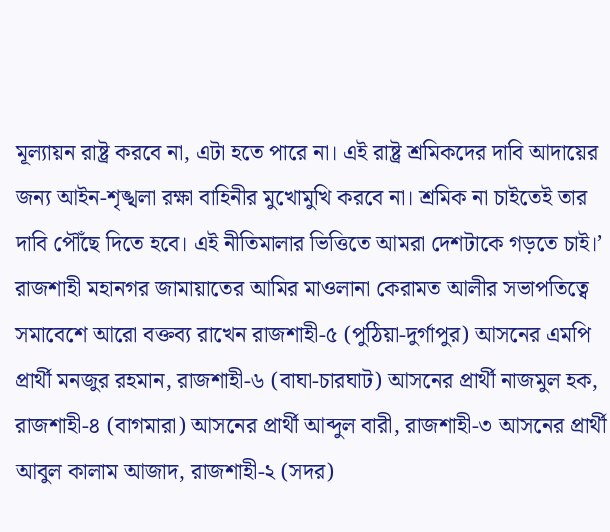মূল্যায়ন রাষ্ট্র করবে না, এটা হতে পারে না। এই রাষ্ট্র শ্রমিকদের দাবি আদায়ের জন্য আইন-শৃঙ্খলা রক্ষা বাহিনীর মুখোমুখি করবে না। শ্রমিক না চাইতেই তার দাবি পৌঁছে দিতে হবে। এই নীতিমালার ভিত্তিতে আমরা দেশটাকে গড়তে চাই।’
রাজশাহী মহানগর জামায়াতের আমির মাওলানা কেরামত আলীর সভাপতিত্বে সমাবেশে আরো বক্তব্য রাখেন রাজশাহী-৫ (পুঠিয়া-দুর্গাপুর) আসনের এমপি প্রার্থী মনজুর রহমান, রাজশাহী-৬ (বাঘা-চারঘাট) আসনের প্রার্থী নাজমুল হক, রাজশাহী-৪ (বাগমারা) আসনের প্রার্থী আব্দুল বারী, রাজশাহী-৩ আসনের প্রার্থী আবুল কালাম আজাদ, রাজশাহী-২ (সদর)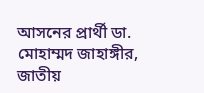আসনের প্রার্থী ডা. মোহাম্মদ জাহাঙ্গীর, জাতীয়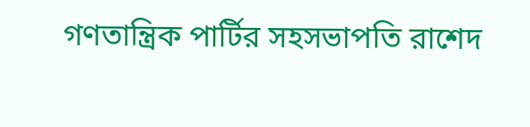গণতান্ত্রিক পার্টির সহসভাপতি রাশেদ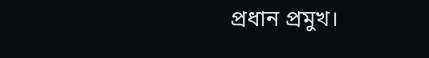প্রধান প্রমুখ।